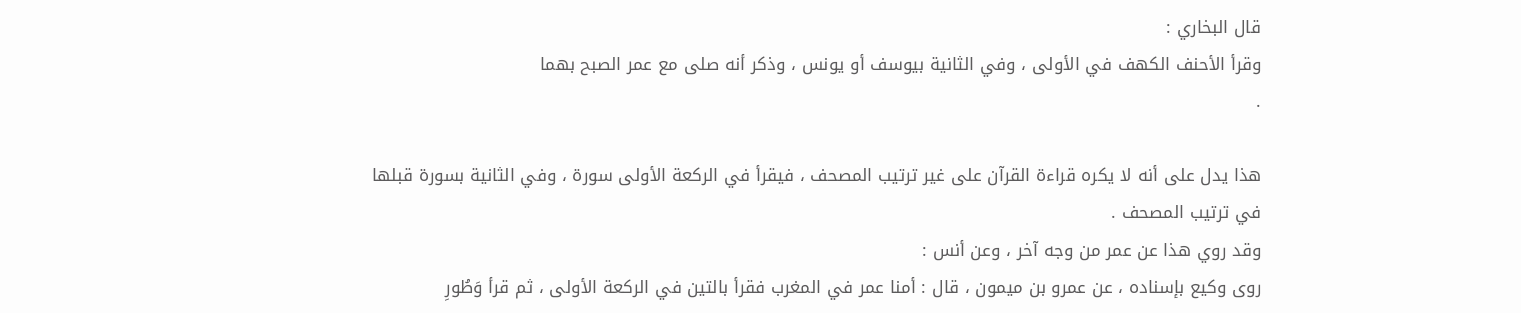قال البخاري :
وقرأ الأحنف الكهف في الأولى ، وفي الثانية بيوسف أو يونس ، وذكر أنه صلى مع عمر الصبح بهما
.

هذا يدل على أنه لا يكره قراءة القرآن على غير ترتيب المصحف ، فيقرأ في الركعة الأولى سورة ، وفي الثانية بسورة قبلها في ترتيب المصحف .
وقد روي هذا عن عمر من وجه آخر ، وعن أنس :
روى وكيع بإسناده ، عن عمرو بن ميمون ، قال : أمنا عمر في المغرب فقرأ بالتين في الركعة الأولى ، ثم قرأ وَطُورِ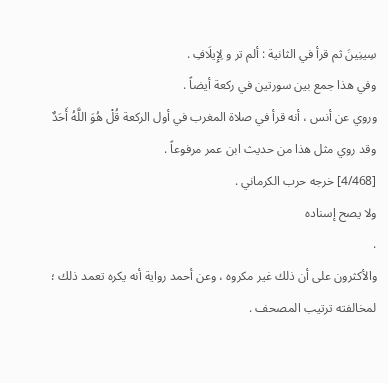سِينِينَ ثم قرأ في الثانية : ألم تر و لِإِيلَافِ .
وفي هذا جمع بين سورتين في ركعة أيضاً .
وروي عن أنس ، أنه قرأ في صلاة المغرب في أول الركعة قُلْ هُوَ اللَّهُ أَحَدٌ
وقد روي مثل هذا من حديث ابن عمر مرفوعاً .
[4/468] خرجه حرب الكرماني .
ولا يصح إسناده
.
والأكثرون على أن ذلك غير مكروه ، وعن أحمد رواية أنه يكره تعمد ذلك ؛ لمخالفته ترتيب المصحف .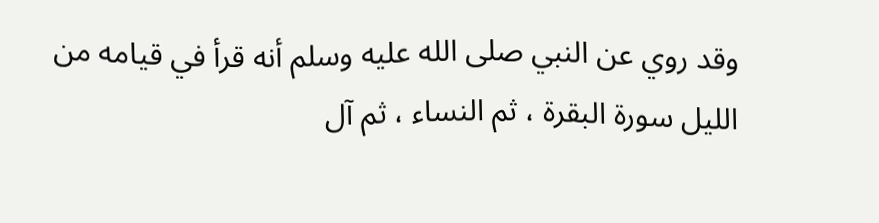وقد روي عن النبي صلى الله عليه وسلم أنه قرأ في قيامه من الليل سورة البقرة ، ثم النساء ، ثم آل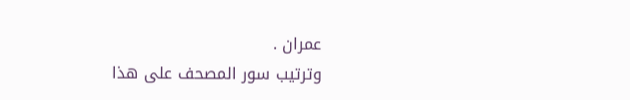عمران .
وترتيب سور المصحف على هذا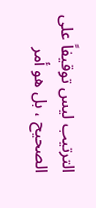الترتيب ليس توقيفاً على الصحيح ، بل هو أمر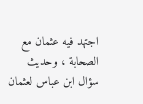اجتهد فيه عثمان مع الصحابة ، وحديث سؤال ابن عباس لعثمان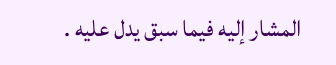المشار إليه فيما سبق يدل عليه .